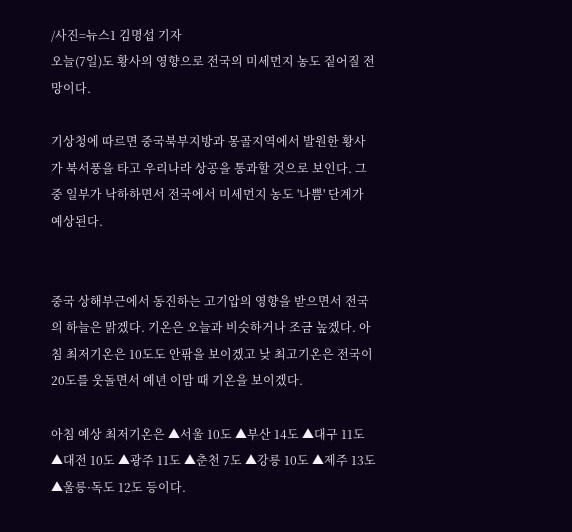/사진=뉴스1 김명섭 기자
오늘(7일)도 황사의 영향으로 전국의 미세먼지 농도 짙어질 전망이다.

기상청에 따르면 중국북부지방과 몽골지역에서 발원한 황사가 북서풍을 타고 우리나라 상공을 통과할 것으로 보인다. 그중 일부가 낙하하면서 전국에서 미세먼지 농도 '나쁨' 단계가 예상된다.


중국 상해부근에서 동진하는 고기압의 영향을 받으면서 전국의 하늘은 맑겠다. 기온은 오늘과 비슷하거나 조금 높겠다. 아침 최저기온은 10도도 안팎을 보이겠고 낮 최고기온은 전국이 20도를 웃돌면서 예년 이맘 때 기온을 보이겠다.

아침 예상 최저기온은 ▲서울 10도 ▲부산 14도 ▲대구 11도 ▲대전 10도 ▲광주 11도 ▲춘천 7도 ▲강릉 10도 ▲제주 13도 ▲울릉·독도 12도 등이다.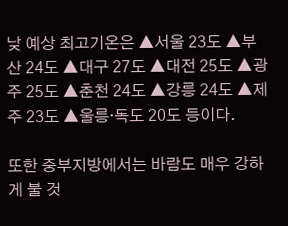낮 예상 최고기온은 ▲서울 23도 ▲부산 24도 ▲대구 27도 ▲대전 25도 ▲광주 25도 ▲춘천 24도 ▲강릉 24도 ▲제주 23도 ▲울릉·독도 20도 등이다.

또한 중부지방에서는 바람도 매우 강하게 불 것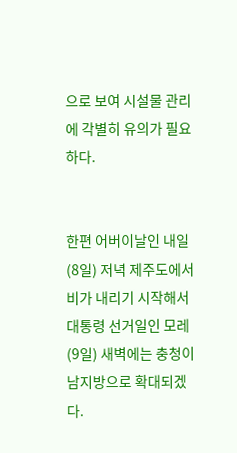으로 보여 시설물 관리에 각별히 유의가 필요하다.


한편 어버이날인 내일(8일) 저녁 제주도에서 비가 내리기 시작해서 대통령 선거일인 모레(9일) 새벽에는 충청이남지방으로 확대되겠다.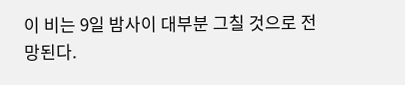이 비는 9일 밤사이 대부분 그칠 것으로 전망된다.